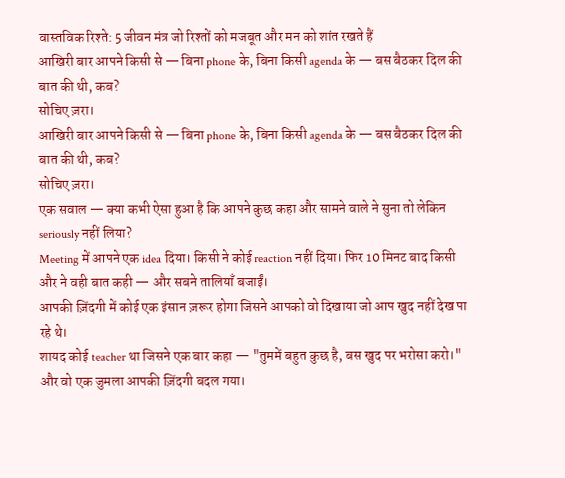वास्तविक रिश्ते: 5 जीवन मंत्र जो रिश्तों को मजबूत और मन को शांत रखते हैं
आखिरी बार आपने किसी से — बिना phone के, बिना किसी agenda के — बस बैठकर दिल की बात की थी, कब?
सोचिए ज़रा।
आखिरी बार आपने किसी से — बिना phone के, बिना किसी agenda के — बस बैठकर दिल की बात की थी, कब?
सोचिए ज़रा।
एक सवाल — क्या कभी ऐसा हुआ है कि आपने कुछ कहा और सामने वाले ने सुना तो लेकिन seriously नहीं लिया?
Meeting में आपने एक idea दिया। किसी ने कोई reaction नहीं दिया। फिर 10 मिनट बाद किसी और ने वही बात कही — और सबने तालियाँ बजाईं।
आपकी ज़िंदगी में कोई एक इंसान ज़रूर होगा जिसने आपको वो दिखाया जो आप खुद नहीं देख पा रहे थे।
शायद कोई teacher था जिसने एक बार कहा — "तुममें बहुत कुछ है, बस खुद पर भरोसा करो।" और वो एक जुमला आपकी ज़िंदगी बदल गया।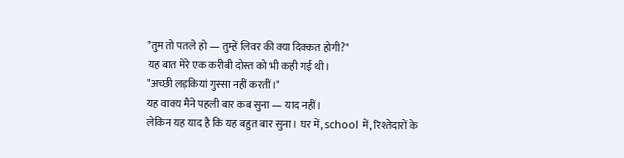"तुम तो पतले हो — तुम्हें लिवर की क्या दिक्कत होगी?"
यह बात मेरे एक करीबी दोस्त को भी कही गई थी।
"अच्छी लड़कियां गुस्सा नहीं करतीं।"
यह वाक्य मैंने पहली बार कब सुना — याद नहीं।
लेकिन यह याद है कि यह बहुत बार सुना। घर में, school में, रिश्तेदारों के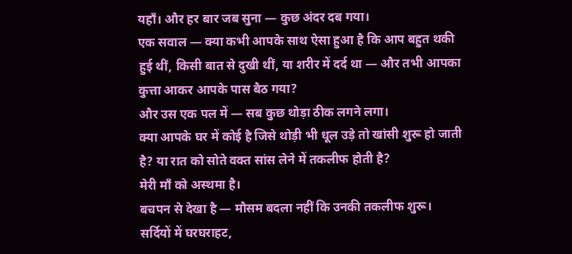यहाँ। और हर बार जब सुना — कुछ अंदर दब गया।
एक सवाल — क्या कभी आपके साथ ऐसा हुआ है कि आप बहुत थकी हुई थीं, किसी बात से दुखी थीं, या शरीर में दर्द था — और तभी आपका कुत्ता आकर आपके पास बैठ गया?
और उस एक पल में — सब कुछ थोड़ा ठीक लगने लगा।
क्या आपके घर में कोई है जिसे थोड़ी भी धूल उड़े तो खांसी शुरू हो जाती है? या रात को सोते वक्त सांस लेने में तकलीफ होती है?
मेरी माँ को अस्थमा है।
बचपन से देखा है — मौसम बदला नहीं कि उनकी तकलीफ शुरू। सर्दियों में घरघराहट,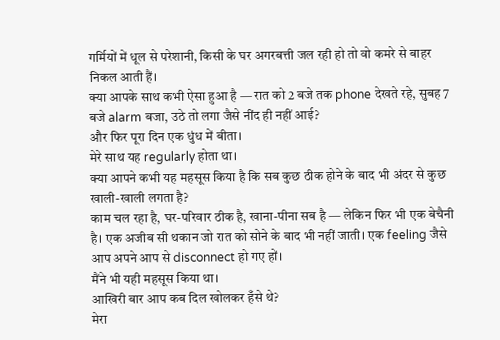गर्मियों में धूल से परेशानी, किसी के घर अगरबत्ती जल रही हो तो वो कमरे से बाहर निकल आती हैं।
क्या आपके साथ कभी ऐसा हुआ है — रात को 2 बजे तक phone देखते रहे, सुबह 7 बजे alarm बजा, उठे तो लगा जैसे नींद ही नहीं आई?
और फिर पूरा दिन एक धुंध में बीता।
मेरे साथ यह regularly होता था।
क्या आपने कभी यह महसूस किया है कि सब कुछ ठीक होने के बाद भी अंदर से कुछ खाली-खाली लगता है?
काम चल रहा है, घर-परिवार ठीक है, खाना-पीना सब है — लेकिन फिर भी एक बेचैनी है। एक अजीब सी थकान जो रात को सोने के बाद भी नहीं जाती। एक feeling जैसे आप अपने आप से disconnect हो गए हों।
मैंने भी यही महसूस किया था।
आखिरी बार आप कब दिल खोलकर हँसे थे?
मेरा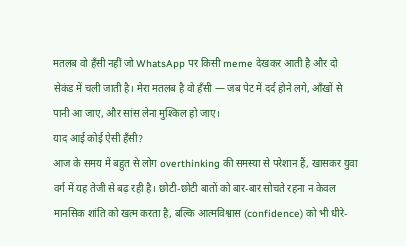मतलब वो हँसी नहीं जो WhatsApp पर किसी meme देखकर आती है और दो सेकंड में चली जाती है। मेरा मतलब है वो हँसी — जब पेट में दर्द होने लगे, आँखों से पानी आ जाए, और सांस लेना मुश्किल हो जाए।
याद आई कोई ऐसी हँसी?
आज के समय में बहुत से लोग overthinking की समस्या से परेशान हैं, खासकर युवा वर्ग में यह तेजी से बढ़ रही है। छोटी-छोटी बातों को बार-बार सोचते रहना न केवल मानसिक शांति को खत्म करता है, बल्कि आत्मविश्वास (confidence) को भी धीरे-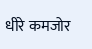धीरे कमजोर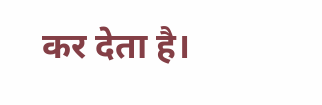कर देता है।